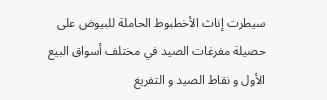سيطرت إناث الأخطبوط الحاملة للبيوض على حصيلة مفرغات الصيد في مختلف أسواق البيع الأول و نقاط الصيد و التفريغ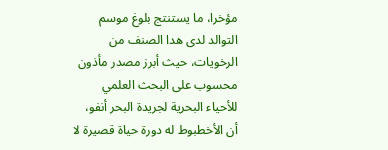مؤخرا، ما يستنتج بلوغ موسم التوالد لدى هدا الصنف من الرخويات، حيث أبرز مصدر مأذون محسوب على البحث العلمي للأحياء البحرية لجريدة البحر أنفو، أن الأخطبوط له دورة حياة قصيرة لا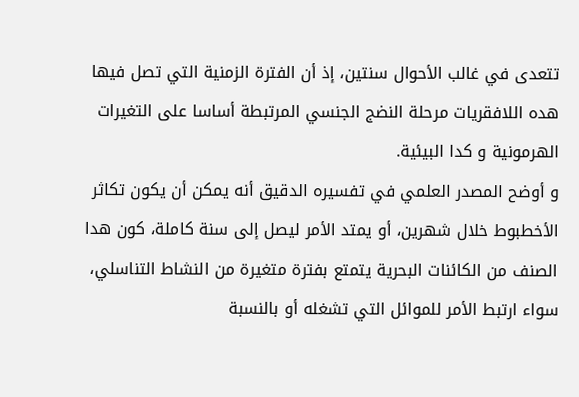تتعدى في غالب الأحوال سنتين، إذ أن الفترة الزمنية التي تصل فيها هده اللافقريات مرحلة النضج الجنسي المرتبطة أساسا على التغيرات الهرمونية و كدا البيئية.
و أوضح المصدر العلمي في تفسيره الدقيق أنه يمكن أن يكون تكاثر الأخطبوط خلال شهرين، أو يمتد الأمر ليصل إلى سنة كاملة، كون هدا الصنف من الكائنات البحرية يتمتع بفترة متغيرة من النشاط التناسلي، سواء ارتبط الأمر للموائل التي تشغله أو بالنسبة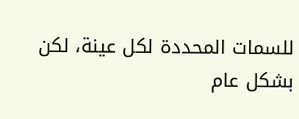للسمات المحددة لكل عينة، لكن بشكل عام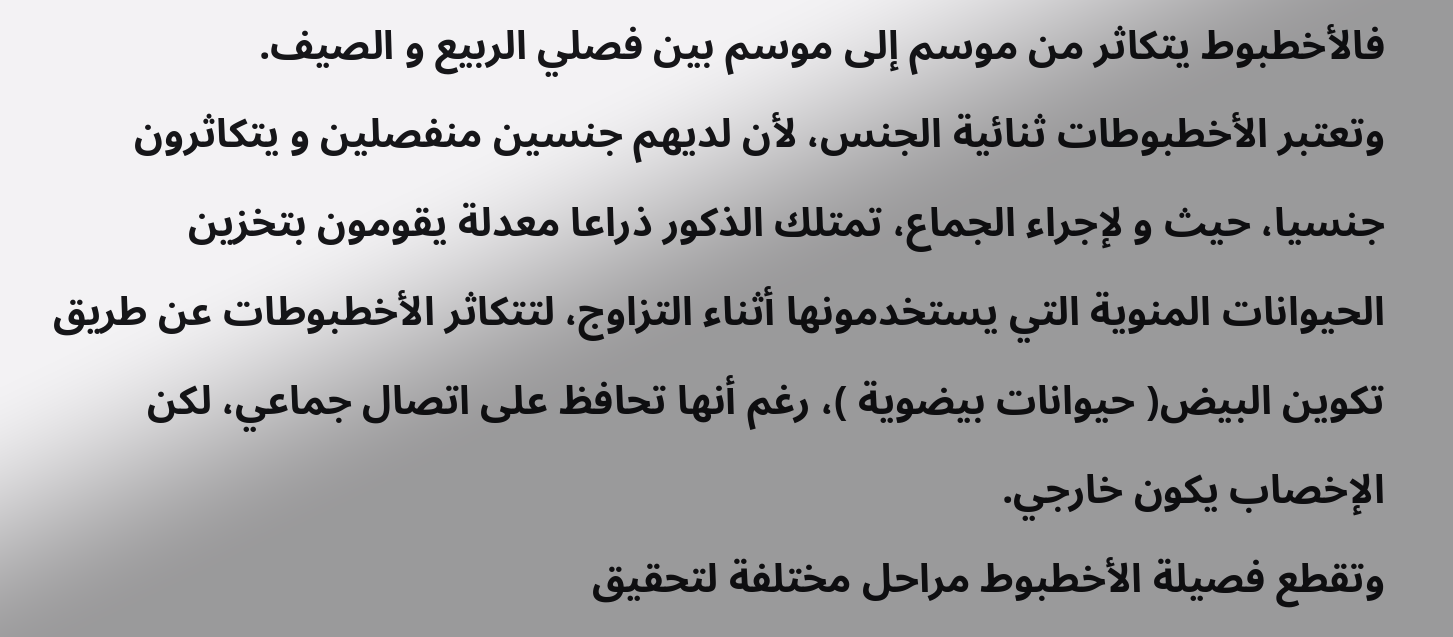فالأخطبوط يتكاثر من موسم إلى موسم بين فصلي الربيع و الصيف.
وتعتبر الأخطبوطات ثنائية الجنس، لأن لديهم جنسين منفصلين و يتكاثرون جنسيا، حيث و لإجراء الجماع، تمتلك الذكور ذراعا معدلة يقومون بتخزين الحيوانات المنوية التي يستخدمونها أثناء التزاوج، لتتكاثر الأخطبوطات عن طريق تكوين البيض( حيوانات بيضوية )، رغم أنها تحافظ على اتصال جماعي، لكن الإخصاب يكون خارجي.
وتقطع فصيلة الأخطبوط مراحل مختلفة لتحقيق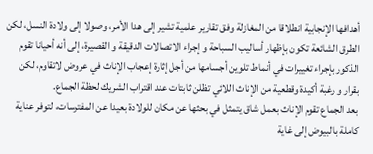أهدافها الإنجابية انطلاقا من المغازلة وفق تقارير علمية تشير إلى هدا الأمر، وصولا إلى ولادة النسل، لكن الطرق الشائعة تكون بإظهار أساليب السباحة و إجراء الاتصالات الدقيقة و القصيرة، إلى أنه أحيانا تقوم الذكور بإجراء تغييرات في أنماط تلوين أجسامها من أجل إثارة إعجاب الإناث في عروض لاتقاوم، لكن بقرار و رغبة أكيدة وقطعية من الإناث اللائي تظلن ثابتات عند اقتراب الشريك لحظة الجماع.
بعد الجماع تقوم الإناث بعمل شاق يتمثل في بحثها عن مكان للولادة بعيدا عن المفترسات، لتوفر عناية كاملة بالبيوض إلى غاية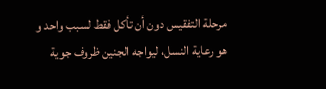مرحلة التفقيس دون أن تأكل فقط لسبب واحد و هو رعاية النسل، ليواجه الجنين ظروف جوية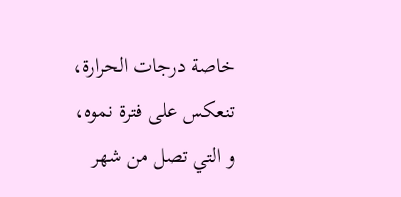خاصة درجات الحرارة، تنعكس على فترة نموه، و التي تصل من شهر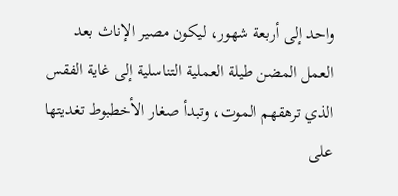واحد إلى أربعة شهور، ليكون مصير الإناث بعد العمل المضن طيلة العملية التناسلية إلى غاية الفقس الذي ترهقهم الموت، وتبدأ صغار الأخطبوط تغديتها على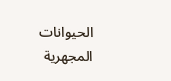الحيوانات المجهرية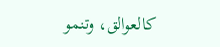كالعوالق، وتنمو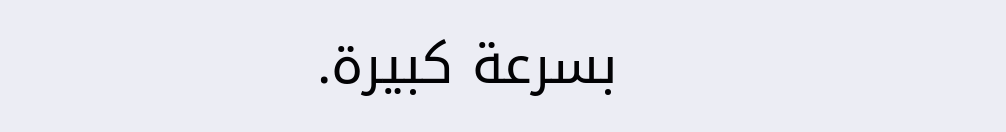بسرعة كبيرة.